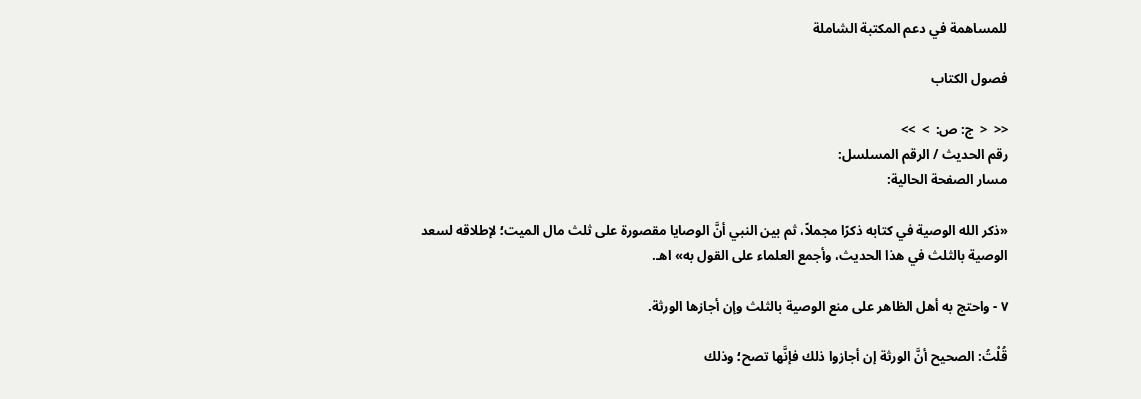للمساهمة في دعم المكتبة الشاملة

فصول الكتاب

<<  <  ج: ص:  >  >>
رقم الحديث / الرقم المسلسل:
مسار الصفحة الحالية:

«ذكر الله الوصية في كتابه ذكرًا مجملاً، ثم بين النبي أنَّ الوصايا مقصورة على ثلث مال الميت؛ لإطلاقه لسعد الوصية بالثلث في هذا الحديث، وأجمع العلماء على القول به» اهـ.

٧ - واحتج به أهل الظاهر على منع الوصية بالثلث وإن أجازها الورثة.

قُلْتُ: الصحيح أنَّ الورثة إن أجازوا ذلك فإنَّها تصح؛ وذلك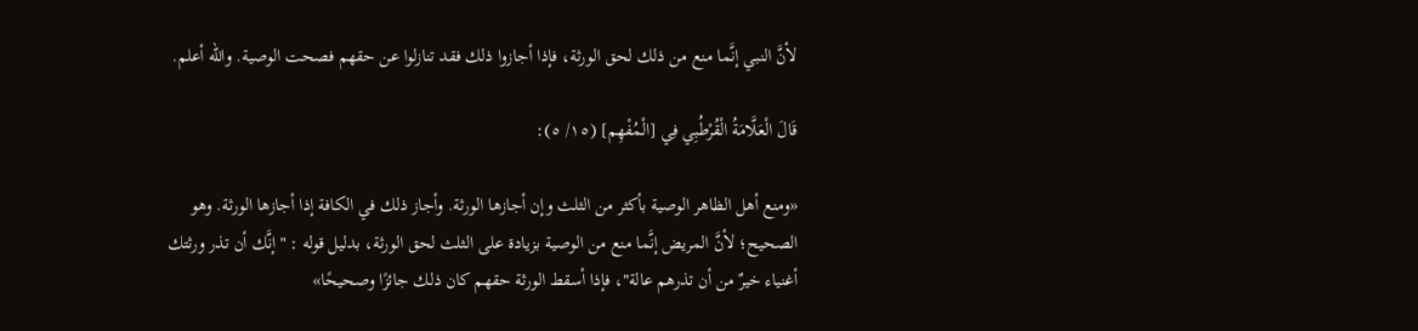لأنَّ النبي إنَّما منع من ذلك لحق الورثة، فإذا أجازوا ذلك فقد تنازلوا عن حقهم فصحت الوصية. والله أعلم.

قَالَ الْعَلَّامَةُ الْقُرْطُبِي فِي [الْمُفْهِم] (١٥/ ٥):

«ومنع أهل الظاهر الوصية بأكثر من الثلث وإن أجازها الورثة. وأجاز ذلك في الكافة إذا أجازها الورثة. وهو الصحيح؛ لأنَّ المريض إنَّما منع من الوصية بزيادة على الثلث لحق الورثة، بدليل قوله : "إنَّك أن تذر ورثتك أغنياء خيرٌ من أن تذرهم عالة"، فإذا أسقط الورثة حقهم كان ذلك جائزًا وصحيحًا»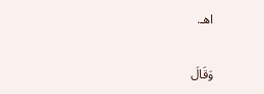اهـ.

وَقَالَ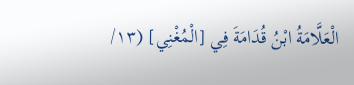الْعَلَّامَةُ ابْنُ قُدَامَةَ فِي [الْمُغْنِي] (١٣/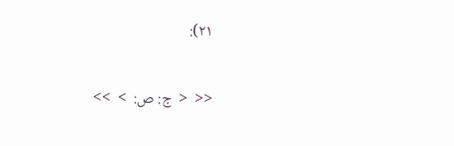٢١):

<<  <  ج: ص:  >  >>